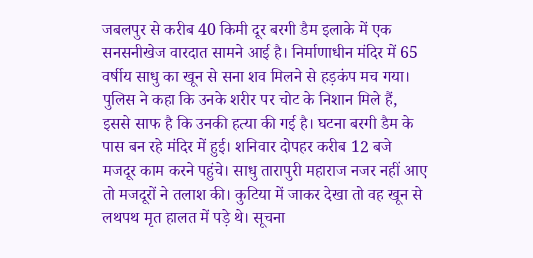जबलपुर से करीब 40 किमी दूर बरगी डैम इलाके में एक सनसनीखेज वारदात सामने आई है। निर्माणाधीन मंदिर में 65 वर्षीय साधु का खून से सना शव मिलने से हड़कंप मच गया। पुलिस ने कहा कि उनके शरीर पर चोट के निशान मिले हैं, इससे साफ है कि उनकी हत्या की गई है। घटना बरगी डैम के पास बन रहे मंदिर में हुई। शनिवार दोपहर करीब 12 बजे मजदूर काम करने पहुंचे। साधु तारापुरी महाराज नजर नहीं आए तो मजदूरों ने तलाश की। कुटिया में जाकर देखा तो वह खून से लथपथ मृत हालत में पड़े थे। सूचना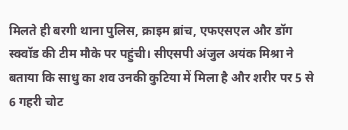मिलते ही बरगी थाना पुलिस, क्राइम ब्रांच, एफएसएल और डॉग स्क्वॉड की टीम मौके पर पहुंची। सीएसपी अंजुल अयंक मिश्रा ने बताया कि साधु का शव उनकी कुटिया में मिला है और शरीर पर 5 से 6 गहरी चोट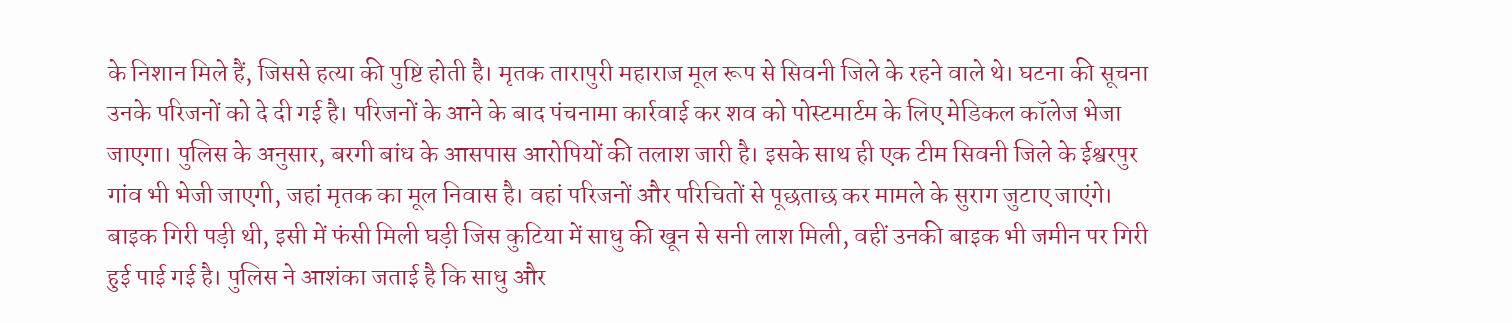के निशान मिले हैं, जिससे हत्या की पुष्टि होती है। मृतक तारापुरी महाराज मूल रूप से सिवनी जिले के रहने वाले थे। घटना की सूचना उनके परिजनों को दे दी गई है। परिजनों के आने के बाद पंचनामा कार्रवाई कर शव को पोस्टमार्टम के लिए मेडिकल कॉलेज भेजा जाएगा। पुलिस के अनुसार, बरगी बांध के आसपास आरोपियों की तलाश जारी है। इसके साथ ही एक टीम सिवनी जिले के ईश्वरपुर गांव भी भेजी जाएगी, जहां मृतक का मूल निवास है। वहां परिजनों और परिचितों से पूछताछ कर मामले के सुराग जुटाए जाएंगे। बाइक गिरी पड़ी थी, इसी में फंसी मिली घड़ी जिस कुटिया में साधु की खून से सनी लाश मिली, वहीं उनकी बाइक भी जमीन पर गिरी हुई पाई गई है। पुलिस ने आशंका जताई है कि साधु और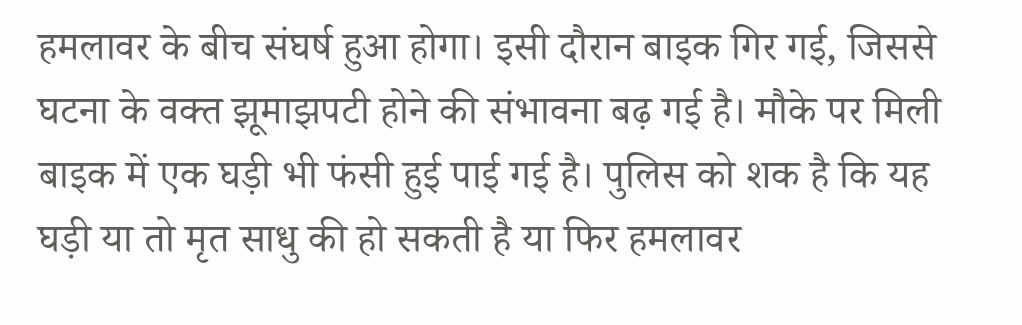हमलावर के बीच संघर्ष हुआ होगा। इसी दौरान बाइक गिर गई, जिससे घटना के वक्त झूमाझपटी होने की संभावना बढ़ गई है। मौके पर मिली बाइक में एक घड़ी भी फंसी हुई पाई गई है। पुलिस को शक है कि यह घड़ी या तो मृत साधु की हो सकती है या फिर हमलावर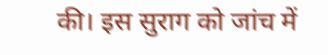की। इस सुराग को जांच में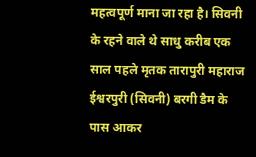महत्वपूर्ण माना जा रहा है। सिवनी के रहने वाले थे साधु करीब एक साल पहले मृतक तारापुरी महाराज ईश्वरपुरी (सिवनी) बरगी डैम के पास आकर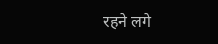रहने लगे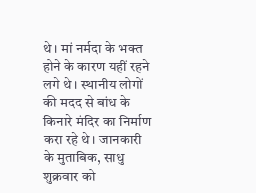थे। मां नर्मदा के भक्त होने के कारण यहीं रहने लगे थे। स्थानीय लोगों की मदद से बांध के किनारे मंदिर का निर्माण करा रहे थे। जानकारी के मुताबिक, साधु शुक्रवार को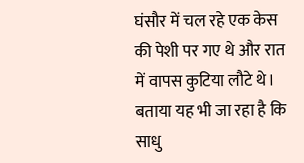घंसौर में चल रहे एक केस की पेशी पर गए थे और रात में वापस कुटिया लौटे थे। बताया यह भी जा रहा है कि साधु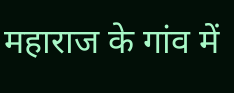महाराज के गांव में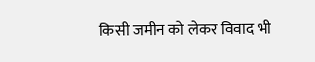किसी जमीन को लेकर विवाद भी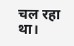चल रहा था।